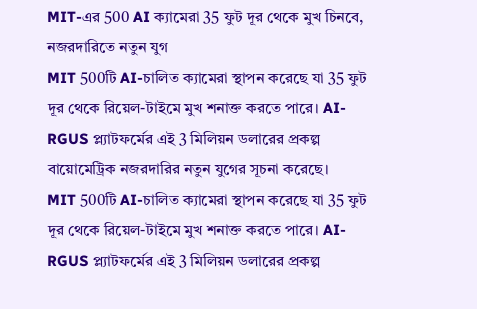MIT-এর 500 AI ক্যামেরা 35 ফুট দূর থেকে মুখ চিনবে, নজরদারিতে নতুন যুগ
MIT 500টি AI-চালিত ক্যামেরা স্থাপন করেছে যা 35 ফুট দূর থেকে রিয়েল-টাইমে মুখ শনাক্ত করতে পারে। AI-RGUS প্ল্যাটফর্মের এই 3 মিলিয়ন ডলারের প্রকল্প বায়োমেট্রিক নজরদারির নতুন যুগের সূচনা করেছে।
MIT 500টি AI-চালিত ক্যামেরা স্থাপন করেছে যা 35 ফুট দূর থেকে রিয়েল-টাইমে মুখ শনাক্ত করতে পারে। AI-RGUS প্ল্যাটফর্মের এই 3 মিলিয়ন ডলারের প্রকল্প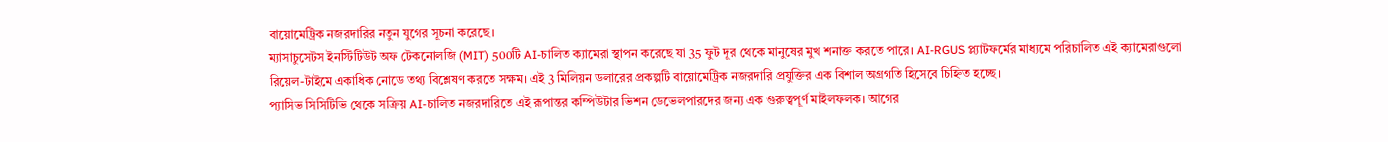বায়োমেট্রিক নজরদারির নতুন যুগের সূচনা করেছে।
ম্যাসাচুসেটস ইনস্টিটিউট অফ টেকনোলজি (MIT) 500টি AI-চালিত ক্যামেরা স্থাপন করেছে যা 35 ফুট দূর থেকে মানুষের মুখ শনাক্ত করতে পারে। AI-RGUS প্ল্যাটফর্মের মাধ্যমে পরিচালিত এই ক্যামেরাগুলো রিয়েল-টাইমে একাধিক নোডে তথ্য বিশ্লেষণ করতে সক্ষম। এই 3 মিলিয়ন ডলারের প্রকল্পটি বায়োমেট্রিক নজরদারি প্রযুক্তির এক বিশাল অগ্রগতি হিসেবে চিহ্নিত হচ্ছে।
প্যাসিভ সিসিটিভি থেকে সক্রিয় AI-চালিত নজরদারিতে এই রূপান্তর কম্পিউটার ভিশন ডেভেলপারদের জন্য এক গুরুত্বপূর্ণ মাইলফলক। আগের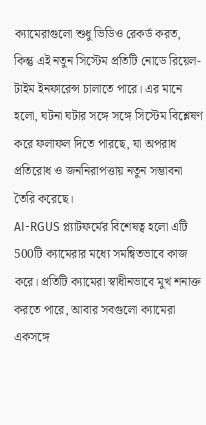ক্যামেরাগুলো শুধু ভিডিও রেকর্ড করত, কিন্তু এই নতুন সিস্টেম প্রতিটি নোডে রিয়েল-টাইম ইনফারেন্স চালাতে পারে। এর মানে হলো, ঘটনা ঘটার সঙ্গে সঙ্গে সিস্টেম বিশ্লেষণ করে ফলাফল দিতে পারছে, যা অপরাধ প্রতিরোধ ও জননিরাপত্তায় নতুন সম্ভাবনা তৈরি করেছে।
AI-RGUS প্ল্যাটফর্মের বিশেষত্ব হলো এটি 500টি ক্যামেরার মধ্যে সমন্বিতভাবে কাজ করে। প্রতিটি ক্যামেরা স্বাধীনভাবে মুখ শনাক্ত করতে পারে, আবার সবগুলো ক্যামেরা একসঙ্গে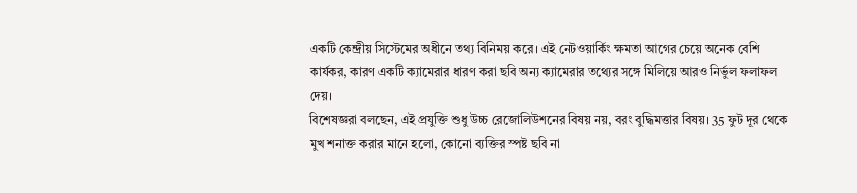একটি কেন্দ্রীয় সিস্টেমের অধীনে তথ্য বিনিময় করে। এই নেটওয়ার্কিং ক্ষমতা আগের চেয়ে অনেক বেশি কার্যকর, কারণ একটি ক্যামেরার ধারণ করা ছবি অন্য ক্যামেরার তথ্যের সঙ্গে মিলিয়ে আরও নির্ভুল ফলাফল দেয়।
বিশেষজ্ঞরা বলছেন, এই প্রযুক্তি শুধু উচ্চ রেজোলিউশনের বিষয় নয়, বরং বুদ্ধিমত্তার বিষয়। 35 ফুট দূর থেকে মুখ শনাক্ত করার মানে হলো, কোনো ব্যক্তির স্পষ্ট ছবি না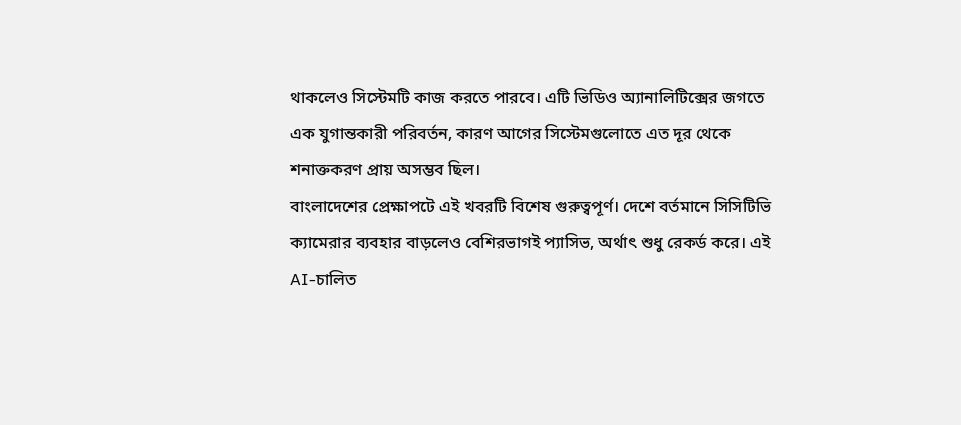থাকলেও সিস্টেমটি কাজ করতে পারবে। এটি ভিডিও অ্যানালিটিক্সের জগতে এক যুগান্তকারী পরিবর্তন, কারণ আগের সিস্টেমগুলোতে এত দূর থেকে শনাক্তকরণ প্রায় অসম্ভব ছিল।
বাংলাদেশের প্রেক্ষাপটে এই খবরটি বিশেষ গুরুত্বপূর্ণ। দেশে বর্তমানে সিসিটিভি ক্যামেরার ব্যবহার বাড়লেও বেশিরভাগই প্যাসিভ, অর্থাৎ শুধু রেকর্ড করে। এই AI-চালিত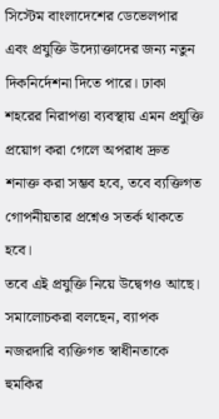সিস্টেম বাংলাদেশের ডেভেলপার এবং প্রযুক্তি উদ্যোক্তাদের জন্য নতুন দিকনির্দেশনা দিতে পারে। ঢাকা শহরের নিরাপত্তা ব্যবস্থায় এমন প্রযুক্তি প্রয়োগ করা গেলে অপরাধ দ্রুত শনাক্ত করা সম্ভব হবে, তবে ব্যক্তিগত গোপনীয়তার প্রশ্নেও সতর্ক থাকতে হবে।
তবে এই প্রযুক্তি নিয়ে উদ্বেগও আছে। সমালোচকরা বলছেন, ব্যাপক নজরদারি ব্যক্তিগত স্বাধীনতাকে হুমকির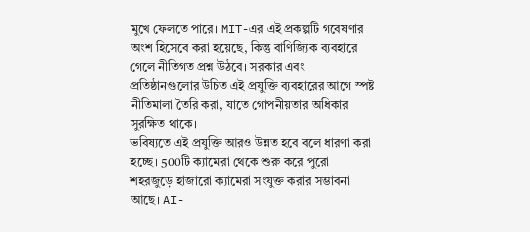মুখে ফেলতে পারে। MIT-এর এই প্রকল্পটি গবেষণার অংশ হিসেবে করা হয়েছে, কিন্তু বাণিজ্যিক ব্যবহারে গেলে নীতিগত প্রশ্ন উঠবে। সরকার এবং প্রতিষ্ঠানগুলোর উচিত এই প্রযুক্তি ব্যবহারের আগে স্পষ্ট নীতিমালা তৈরি করা, যাতে গোপনীয়তার অধিকার সুরক্ষিত থাকে।
ভবিষ্যতে এই প্রযুক্তি আরও উন্নত হবে বলে ধারণা করা হচ্ছে। 500টি ক্যামেরা থেকে শুরু করে পুরো শহরজুড়ে হাজারো ক্যামেরা সংযুক্ত করার সম্ভাবনা আছে। AI-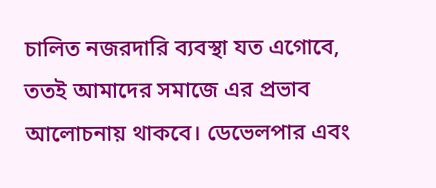চালিত নজরদারি ব্যবস্থা যত এগোবে, ততই আমাদের সমাজে এর প্রভাব আলোচনায় থাকবে। ডেভেলপার এবং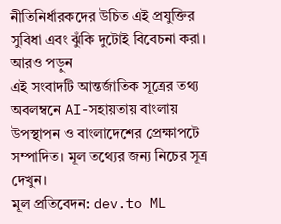নীতিনির্ধারকদের উচিত এই প্রযুক্তির সুবিধা এবং ঝুঁকি দুটোই বিবেচনা করা।
আরও পড়ুন
এই সংবাদটি আন্তর্জাতিক সূত্রের তথ্য অবলম্বনে AI-সহায়তায় বাংলায় উপস্থাপন ও বাংলাদেশের প্রেক্ষাপটে সম্পাদিত। মূল তথ্যের জন্য নিচের সূত্র দেখুন।
মূল প্রতিবেদন: dev.to ML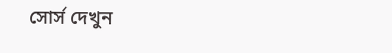সোর্স দেখুন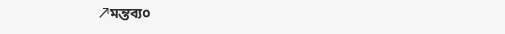↗মন্তব্য০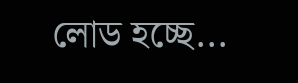লোড হচ্ছে...